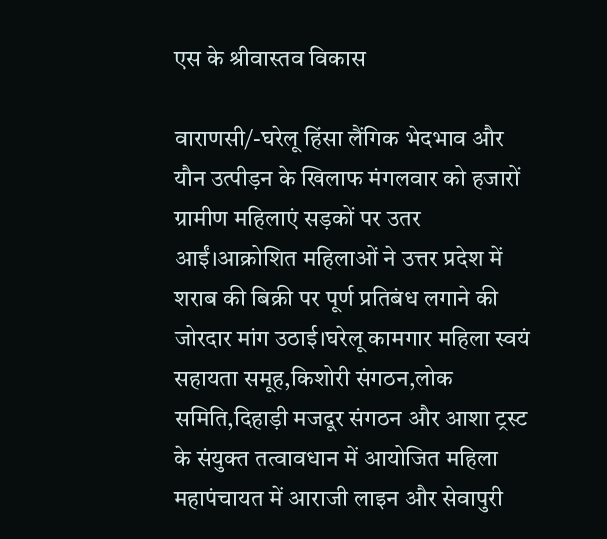एस के श्रीवास्तव विकास

वाराणसी/-घरेलू हिंसा लैंगिक भेदभाव और यौन उत्पीड़न के खिलाफ मंगलवार को हजारों ग्रामीण महिलाएं सड़कों पर उतर आईं।आक्रोशित महिलाओं ने उत्तर प्रदेश में शराब की बिक्री पर पूर्ण प्रतिबंध लगाने की जोरदार मांग उठाई।घरेलू कामगार महिला स्वयं सहायता समूह,किशोरी संगठन,लोक समिति,दिहाड़ी मजदूर संगठन और आशा ट्रस्ट के संयुक्त तत्वावधान में आयोजित महिला महापंचायत में आराजी लाइन और सेवापुरी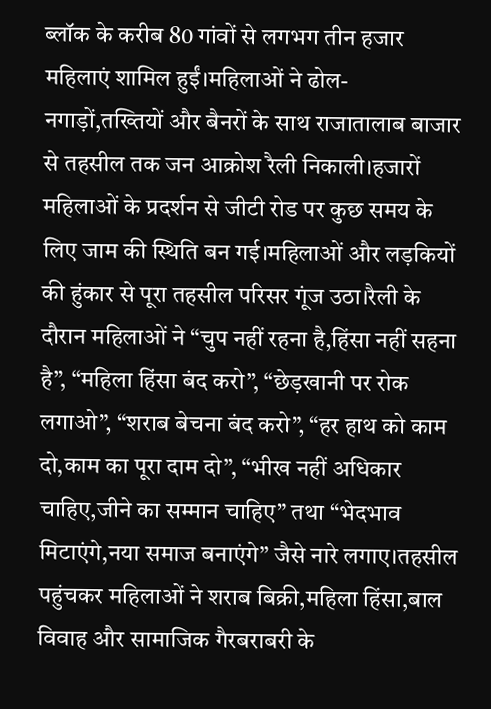ब्लॉक के करीब 80 गांवों से लगभग तीन हजार महिलाएं शामिल हुईं।महिलाओं ने ढोल-नगाड़ों,तख्तियों और बैनरों के साथ राजातालाब बाजार से तहसील तक जन आक्रोश रैली निकाली।हजारों महिलाओं के प्रदर्शन से जीटी रोड पर कुछ समय के लिए जाम की स्थिति बन गई।महिलाओं और लड़कियों की हुंकार से पूरा तहसील परिसर गूंज उठा।रैली के दौरान महिलाओं ने “चुप नहीं रहना है,हिंसा नहीं सहना है”, “महिला हिंसा बंद करो”, “छेड़खानी पर रोक लगाओ”, “शराब बेचना बंद करो”, “हर हाथ को काम दो,काम का पूरा दाम दो”, “भीख नहीं अधिकार चाहिए,जीने का सम्मान चाहिए” तथा “भेदभाव मिटाएंगे,नया समाज बनाएंगे” जैसे नारे लगाए।तहसील पहुंचकर महिलाओं ने शराब बिक्री,महिला हिंसा,बाल विवाह और सामाजिक गैरबराबरी के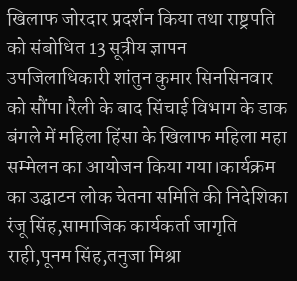खिलाफ जोरदार प्रदर्शन किया तथा राष्ट्रपति को संबोधित 13 सूत्रीय ज्ञापन उपजिलाधिकारी शांतुन कुमार सिनसिनवार को सौंपा।रैली के बाद सिंचाई विभाग के डाक बंगले में महिला हिंसा के खिलाफ महिला महा सम्मेलन का आयोजन किया गया।कार्यक्रम का उद्घाटन लोक चेतना समिति की निदेशिका रंजू सिंह,सामाजिक कार्यकर्ता जागृति राही,पूनम सिंह,तनुजा मिश्रा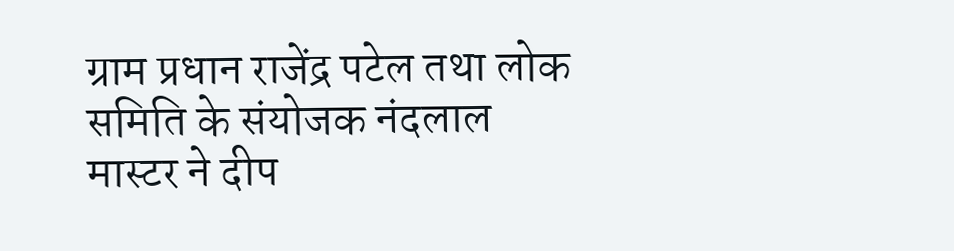ग्राम प्रधान राजेंद्र पटेल तथा लोक समिति के संयोजक नंदलाल मास्टर ने दीप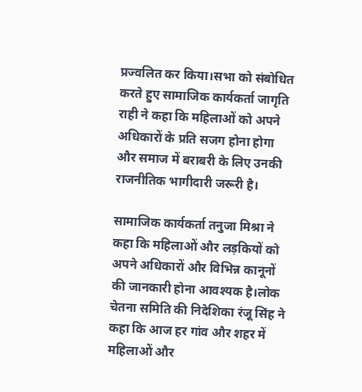प्रज्वलित कर किया।सभा को संबोधित करते हुए सामाजिक कार्यकर्ता जागृति राही ने कहा कि महिलाओं को अपने अधिकारों के प्रति सजग होना होगा और समाज में बराबरी के लिए उनकी राजनीतिक भागीदारी जरूरी है।

सामाजिक कार्यकर्ता तनुजा मिश्रा ने कहा कि महिलाओं और लड़कियों को अपने अधिकारों और विभिन्न कानूनों की जानकारी होना आवश्यक है।लोक चेतना समिति की निदेशिका रंजू सिंह ने कहा कि आज हर गांव और शहर में महिलाओं और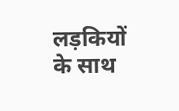लड़कियों के साथ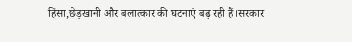हिंसा,छेड़खानी और बलात्कार की घटनाएं बढ़ रही हैं।सरकार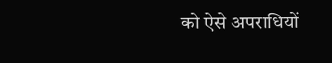को ऐसे अपराधियों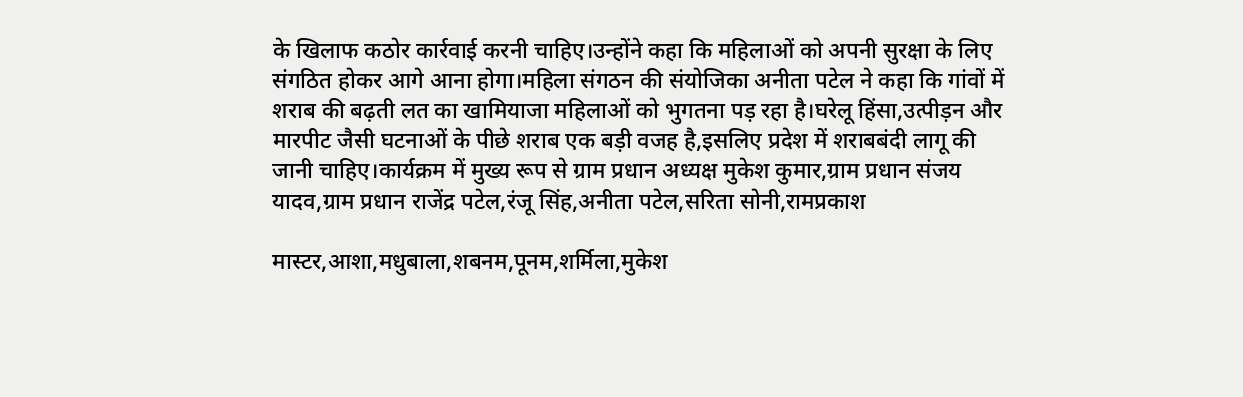के खिलाफ कठोर कार्रवाई करनी चाहिए।उन्होंने कहा कि महिलाओं को अपनी सुरक्षा के लिए संगठित होकर आगे आना होगा।महिला संगठन की संयोजिका अनीता पटेल ने कहा कि गांवों में शराब की बढ़ती लत का खामियाजा महिलाओं को भुगतना पड़ रहा है।घरेलू हिंसा,उत्पीड़न और मारपीट जैसी घटनाओं के पीछे शराब एक बड़ी वजह है,इसलिए प्रदेश में शराबबंदी लागू की जानी चाहिए।कार्यक्रम में मुख्य रूप से ग्राम प्रधान अध्यक्ष मुकेश कुमार,ग्राम प्रधान संजय यादव,ग्राम प्रधान राजेंद्र पटेल,रंजू सिंह,अनीता पटेल,सरिता सोनी,रामप्रकाश

मास्टर,आशा,मधुबाला,शबनम,पूनम,शर्मिला,मुकेश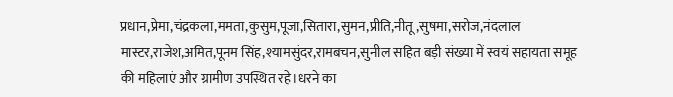प्रधान,प्रेमा,चंद्रकला,ममता,कुसुम,पूजा,सितारा,सुमन,प्रीति,नीतू,सुषमा,सरोज,नंदलाल मास्टर,राजेश,अमित,पूनम सिंह,श्यामसुंदर,रामबचन,सुनील सहित बड़ी संख्या में स्वयं सहायता समूह की महिलाएं और ग्रामीण उपस्थित रहे।धरने का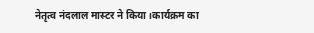नेतृत्व नंदलाल मास्टर ने किया।कार्यक्रम का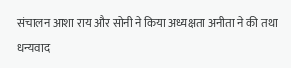संचालन आशा राय और सोनी ने किया अध्यक्षता अनीता ने की तथा धन्यवाद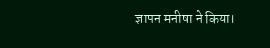ज्ञापन मनीषा ने किया।